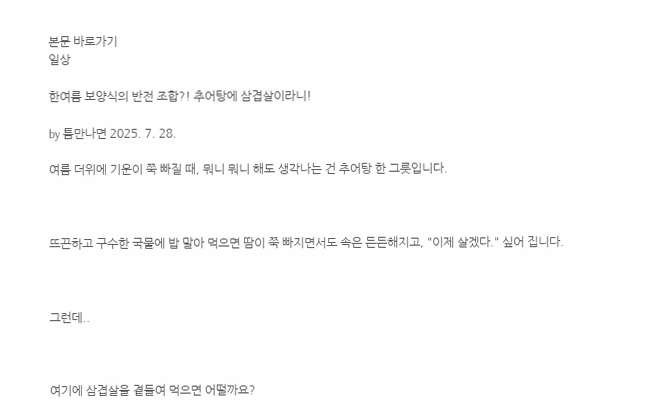본문 바로가기
일상

한여름 보양식의 반전 조합?! 추어탕에 삼겹살이라니!

by 틈만나면 2025. 7. 28.

여름 더위에 기운이 쭉 빠질 때, 뭐니 뭐니 해도 생각나는 건 추어탕 한 그릇입니다.



뜨끈하고 구수한 국물에 밥 말아 먹으면 땀이 쭉 빠지면서도 속은 든든해지고, "이제 살겠다." 싶어 집니다.



그런데..



여기에 삼겹살을 곁들여 먹으면 어떨까요?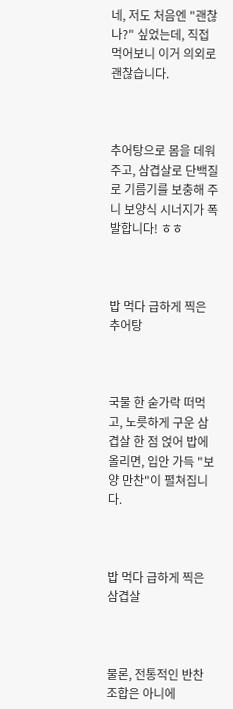네, 저도 처음엔 "괜찮나?" 싶었는데, 직접 먹어보니 이거 의외로 괜찮습니다.



추어탕으로 몸을 데워주고, 삼겹살로 단백질로 기름기를 보충해 주니 보양식 시너지가 폭발합니다! ㅎㅎ



밥 먹다 급하게 찍은 추어탕



국물 한 숟가락 떠먹고, 노릇하게 구운 삼겹살 한 점 얹어 밥에 올리면, 입안 가득 "보양 만찬"이 펼쳐집니다.



밥 먹다 급하게 찍은 삼겹살



물론, 전통적인 반찬 조합은 아니에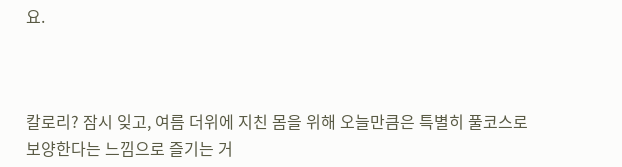요.



칼로리? 잠시 잊고, 여름 더위에 지친 몸을 위해 오늘만큼은 특별히 풀코스로 보양한다는 느낌으로 즐기는 거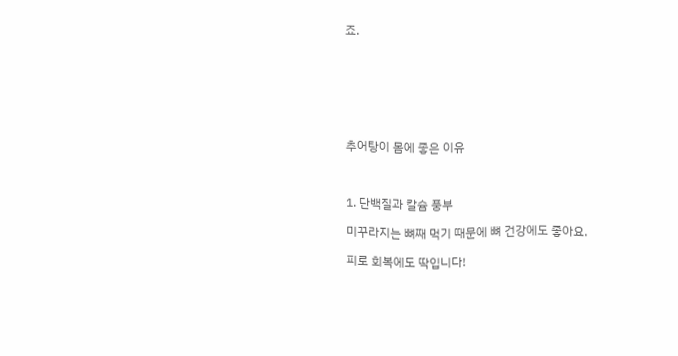죠.







추어탕이 몸에 좋은 이유



1. 단백질과 칼슘 풍부

미꾸라지는 뼈째 먹기 때문에 뼈 건강에도 좋아요.

피로 회복에도 딱입니다!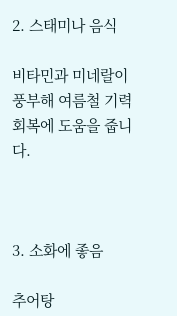2. 스태미나 음식

비타민과 미네랄이 풍부해 여름철 기력 회복에 도움을 줍니다.



3. 소화에 좋음

추어탕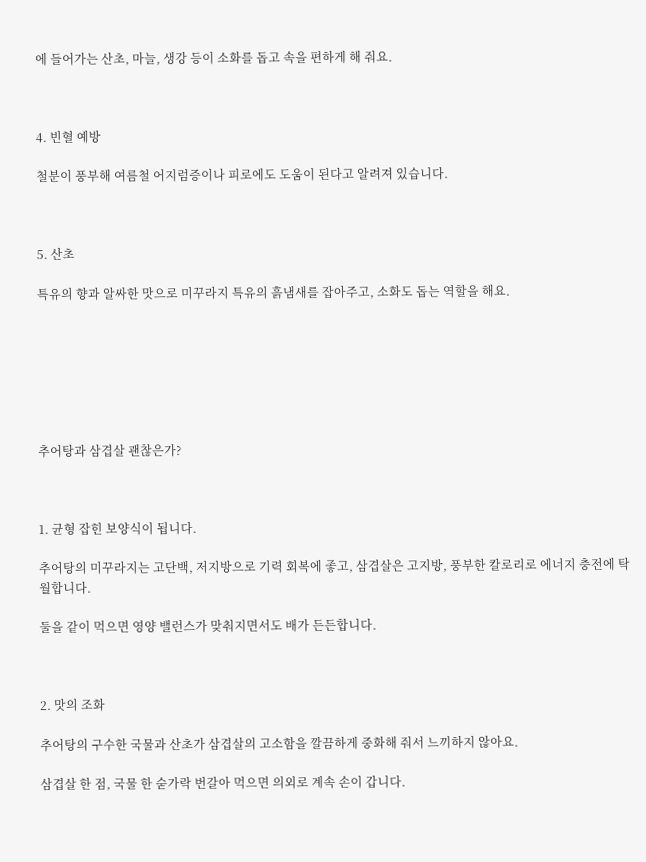에 들어가는 산초, 마늘, 생강 등이 소화를 돕고 속을 편하게 해 줘요.



4. 빈혈 예방

철분이 풍부해 여름철 어지럼증이나 피로에도 도움이 된다고 알려져 있습니다.



5. 산초

특유의 향과 알싸한 맛으로 미꾸라지 특유의 흙냄새를 잡아주고, 소화도 돕는 역할을 해요.







추어탕과 삼겹살 괜찮은가?



1. 균형 잡힌 보양식이 됩니다.

추어탕의 미꾸라지는 고단백, 저지방으로 기력 회복에 좋고, 삼겹살은 고지방, 풍부한 칼로리로 에너지 충전에 탁월합니다.

둘을 같이 먹으면 영양 밸런스가 맞춰지면서도 배가 든든합니다.



2. 맛의 조화

추어탕의 구수한 국물과 산초가 삼겹살의 고소함을 깔끔하게 중화해 줘서 느끼하지 않아요.

삼겹살 한 점, 국물 한 숟가락 번갈아 먹으면 의외로 계속 손이 갑니다.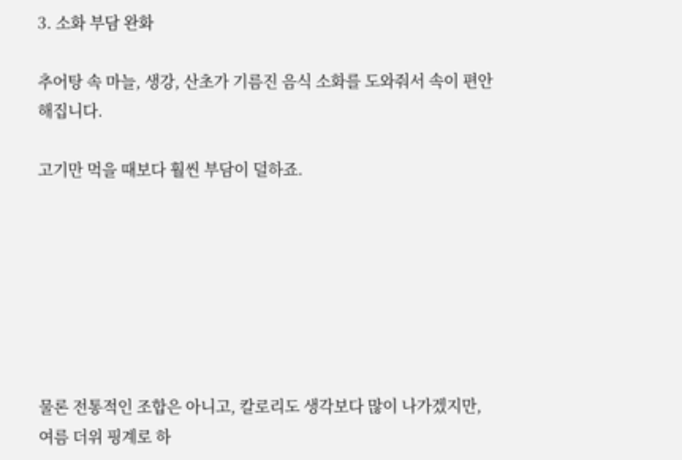3. 소화 부담 완화

추어탕 속 마늘, 생강, 산초가 기름진 음식 소화를 도와줘서 속이 편안해집니다.

고기만 먹을 때보다 훨씬 부담이 덜하죠.







물론 전통적인 조합은 아니고, 칼로리도 생각보다 많이 나가겠지만, 여름 더위 핑계로 하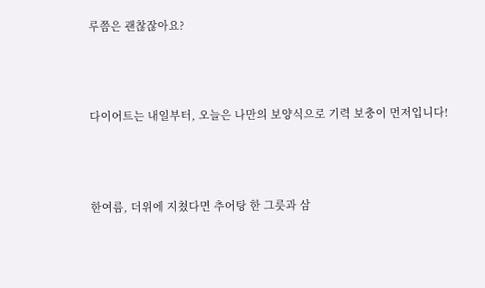루쯤은 괜찮잖아요?



다이어트는 내일부터, 오늘은 나만의 보양식으로 기력 보충이 먼저입니다!



한여름, 더위에 지쳤다면 추어탕 한 그릇과 삼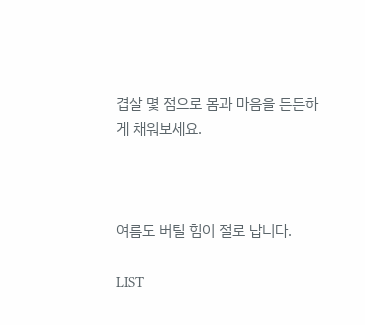겹살 몇 점으로 몸과 마음을 든든하게 채워보세요.



여름도 버틸 힘이 절로 납니다.

LIST